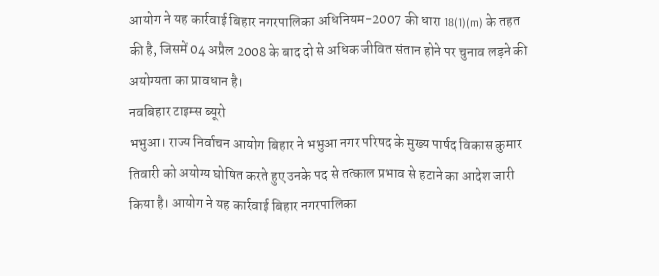आयोग ने यह कार्रवाई बिहार नगरपालिका अधिनियम-2007 की धारा 18(1)(m) के तहत की है, जिसमें 04 अप्रैल 2008 के बाद दो से अधिक जीवित संतान होने पर चुनाव लड़ने की अयोग्यता का प्रावधान है।
नवबिहार टाइम्स ब्यूरो
भभुआ। राज्य निर्वाचन आयोग बिहार ने भभुआ नगर परिषद के मुख्य पार्षद विकास कुमार तिवारी को अयोग्य घोषित करते हुए उनके पद से तत्काल प्रभाव से हटाने का आदेश जारी किया है। आयोग ने यह कार्रवाई बिहार नगरपालिका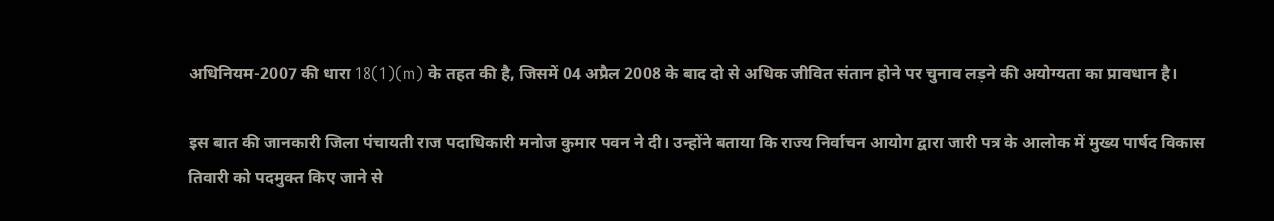अधिनियम-2007 की धारा 18(1)(m) के तहत की है, जिसमें 04 अप्रैल 2008 के बाद दो से अधिक जीवित संतान होने पर चुनाव लड़ने की अयोग्यता का प्रावधान है।

इस बात की जानकारी जिला पंचायती राज पदाधिकारी मनोज कुमार पवन ने दी। उन्होंने बताया कि राज्य निर्वाचन आयोग द्वारा जारी पत्र के आलोक में मुख्य पार्षद विकास तिवारी को पदमुक्त किए जाने से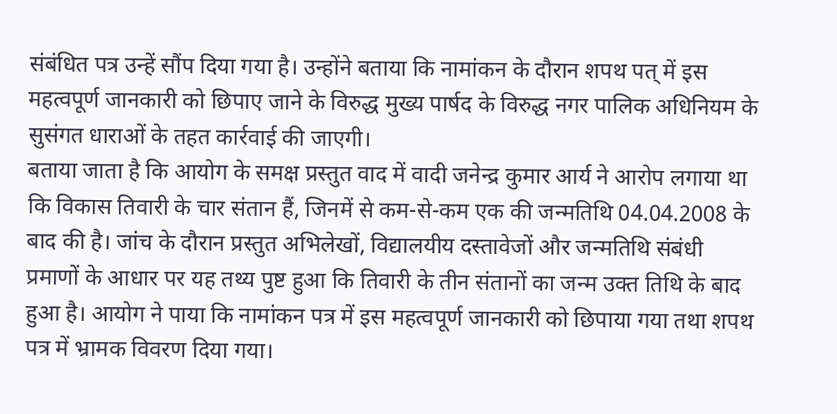संबंधित पत्र उन्हें सौंप दिया गया है। उन्होंने बताया कि नामांकन के दौरान शपथ पत् में इस महत्वपूर्ण जानकारी को छिपाए जाने के विरुद्ध मुख्य पार्षद के विरुद्ध नगर पालिक अधिनियम के सुसंगत धाराओं के तहत कार्रवाई की जाएगी।
बताया जाता है कि आयोग के समक्ष प्रस्तुत वाद में वादी जनेन्द्र कुमार आर्य ने आरोप लगाया था कि विकास तिवारी के चार संतान हैं, जिनमें से कम-से-कम एक की जन्मतिथि 04.04.2008 के बाद की है। जांच के दौरान प्रस्तुत अभिलेखों, विद्यालयीय दस्तावेजों और जन्मतिथि संबंधी प्रमाणों के आधार पर यह तथ्य पुष्ट हुआ कि तिवारी के तीन संतानों का जन्म उक्त तिथि के बाद हुआ है। आयोग ने पाया कि नामांकन पत्र में इस महत्वपूर्ण जानकारी को छिपाया गया तथा शपथ पत्र में भ्रामक विवरण दिया गया।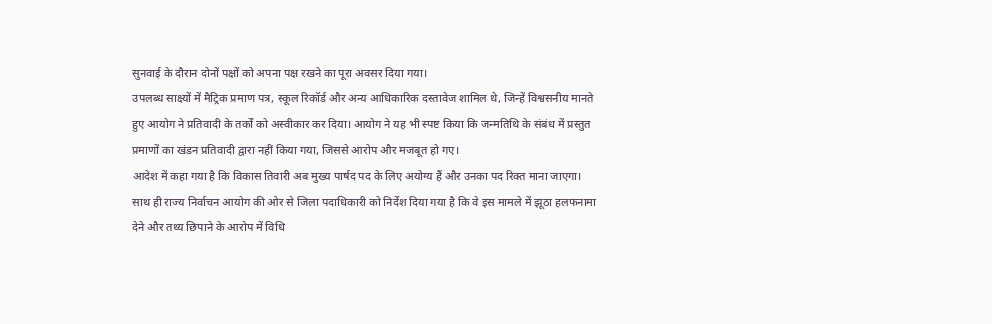सुनवाई के दौरान दोनों पक्षों को अपना पक्ष रखने का पूरा अवसर दिया गया।
उपलब्ध साक्ष्यों में मैट्रिक प्रमाण पत्र, स्कूल रिकॉर्ड और अन्य आधिकारिक दस्तावेज शामिल थे, जिन्हें विश्वसनीय मानते हुए आयोग ने प्रतिवादी के तर्कों को अस्वीकार कर दिया। आयोग ने यह भी स्पष्ट किया कि जन्मतिथि के संबंध में प्रस्तुत प्रमाणों का खंडन प्रतिवादी द्वारा नहीं किया गया, जिससे आरोप और मजबूत हो गए।
आदेश में कहा गया है कि विकास तिवारी अब मुख्य पार्षद पद के लिए अयोग्य हैं और उनका पद रिक्त माना जाएगा। साथ ही राज्य निर्वाचन आयोग की ओर से जिला पदाधिकारी को निर्देश दिया गया है कि वे इस मामले में झूठा हलफनामा देने और तथ्य छिपाने के आरोप में विधि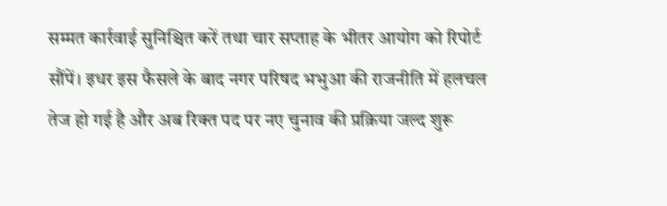सम्मत कार्रवाई सुनिश्चित करें तथा चार सप्ताह के भीतर आयोग को रिपोर्ट सौंपें। इधर इस फैसले के बाद नगर परिषद भभुआ की राजनीति में हलचल तेज हो गई है और अब रिक्त पद पर नए चुनाव की प्रक्रिया जल्द शुरू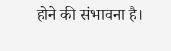होने की संभावना है।